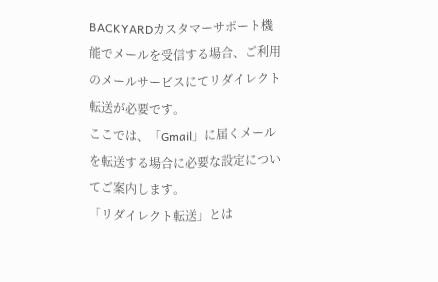BACKYARDカスタマーサポート機能でメールを受信する場合、ご利用のメールサービスにてリダイレクト転送が必要です。
ここでは、「Gmail」に届くメールを転送する場合に必要な設定についてご案内します。
「リダイレクト転送」とは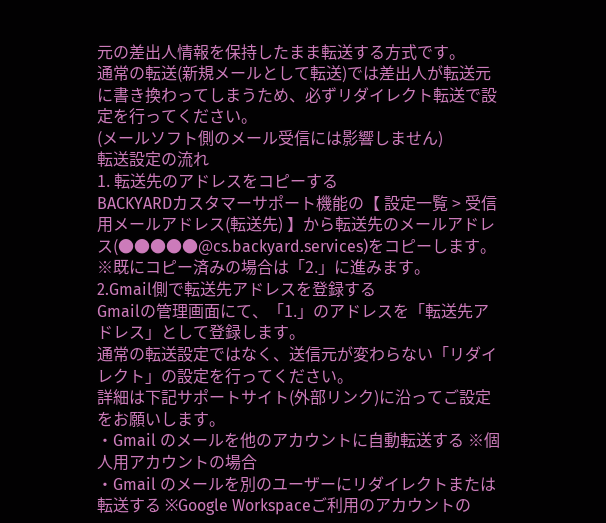元の差出人情報を保持したまま転送する方式です。
通常の転送(新規メールとして転送)では差出人が転送元に書き換わってしまうため、必ずリダイレクト転送で設定を行ってください。
(メールソフト側のメール受信には影響しません)
転送設定の流れ
1. 転送先のアドレスをコピーする
BACKYARDカスタマーサポート機能の【 設定一覧 > 受信用メールアドレス(転送先) 】から転送先のメールアドレス(●●●●●@cs.backyard.services)をコピーします。
※既にコピー済みの場合は「2.」に進みます。
2.Gmail側で転送先アドレスを登録する
Gmailの管理画面にて、「1.」のアドレスを「転送先アドレス」として登録します。
通常の転送設定ではなく、送信元が変わらない「リダイレクト」の設定を行ってください。
詳細は下記サポートサイト(外部リンク)に沿ってご設定をお願いします。
・Gmail のメールを他のアカウントに自動転送する ※個人用アカウントの場合
・Gmail のメールを別のユーザーにリダイレクトまたは転送する ※Google Workspaceご利用のアカウントの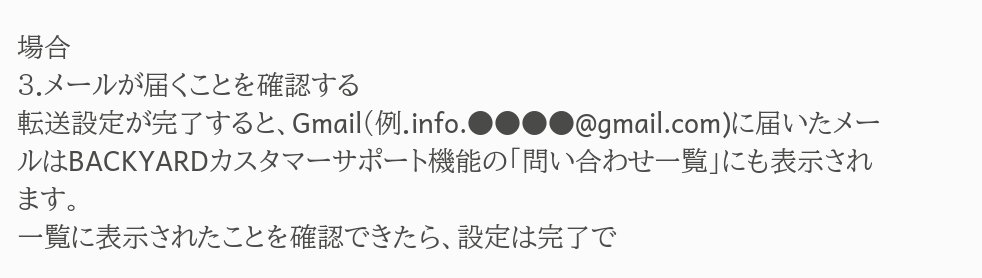場合
3.メールが届くことを確認する
転送設定が完了すると、Gmail(例.info.●●●●@gmail.com)に届いたメールはBACKYARDカスタマーサポート機能の「問い合わせ一覧」にも表示されます。
一覧に表示されたことを確認できたら、設定は完了で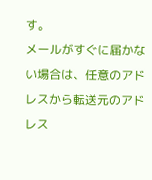す。
メールがすぐに届かない場合は、任意のアドレスから転送元のアドレス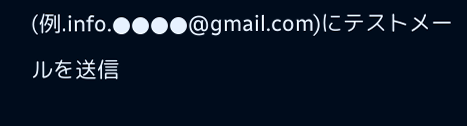(例.info.●●●●@gmail.com)にテストメールを送信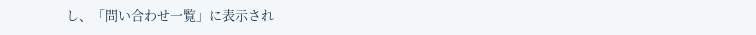し、「問い合わせ一覧」に表示され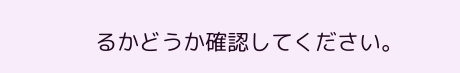るかどうか確認してください。